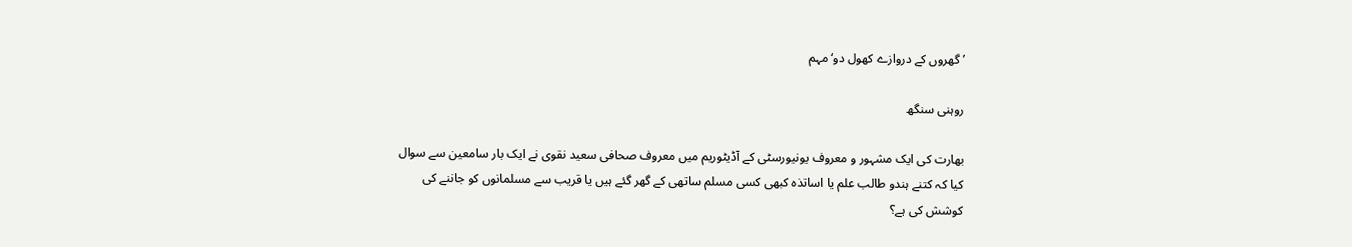’گھروں کے دروازے کھول دو‘ مہم

روہنی سنگھ

بھارت کی ایک مشہور و معروف یونیورسٹی کے آڈیٹوریم میں معروف صحافی سعید نقوی نے ایک بار سامعین سے سوال کیا کہ کتنے ہندو طالب علم یا اساتذہ کبھی کسی مسلم ساتھی کے گھر گئے ہیں یا قریب سے مسلمانوں کو جاننے کی کوشش کی ہے؟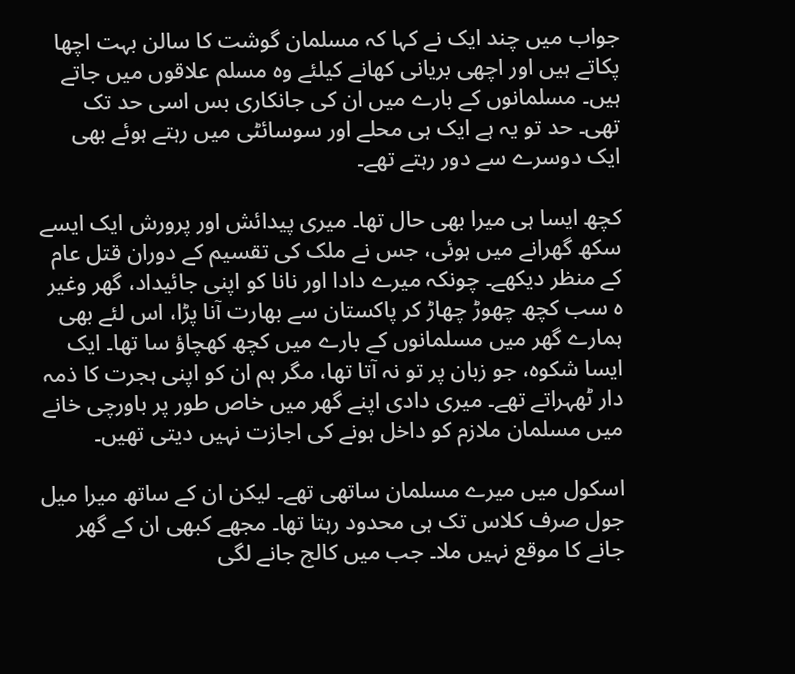جواب میں چند ایک نے کہا کہ مسلمان گوشت کا سالن بہت اچھا پکاتے ہیں اور اچھی بریانی کھانے کیلئے وہ مسلم علاقوں میں جاتے ہیں۔ مسلمانوں کے بارے میں ان کی جانکاری بس اسی حد تک تھی۔ حد تو یہ ہے ایک ہی محلے اور سوسائٹی میں رہتے ہوئے بھی ایک دوسرے سے دور رہتے تھے۔

کچھ ایسا ہی میرا بھی حال تھا۔ میری پیدائش اور پرورش ایک ایسے سکھ گھرانے میں ہوئی، جس نے ملک کی تقسیم کے دوران قتل عام کے منظر دیکھے۔ چونکہ میرے دادا اور نانا کو اپنی جائیداد، گھر وغیر ہ سب کچھ چھوڑ چھاڑ کر پاکستان سے بھارت آنا پڑا، اس لئے بھی ہمارے گھر میں مسلمانوں کے بارے میں کچھ کھچاؤ سا تھا۔ ایک ایسا شکوہ، جو زبان پر تو نہ آتا تھا، مگر ہم ان کو اپنی ہجرت کا ذمہ دار ٹھہراتے تھے۔ میری دادی اپنے گھر میں خاص طور پر باورچی خانے میں مسلمان ملازم کو داخل ہونے کی اجازت نہیں دیتی تھیں۔

اسکول میں میرے مسلمان ساتھی تھے۔ لیکن ان کے ساتھ میرا میل جول صرف کلاس تک ہی محدود رہتا تھا۔ مجھے کبھی ان کے گھر جانے کا موقع نہیں ملا۔ جب میں کالج جانے لگی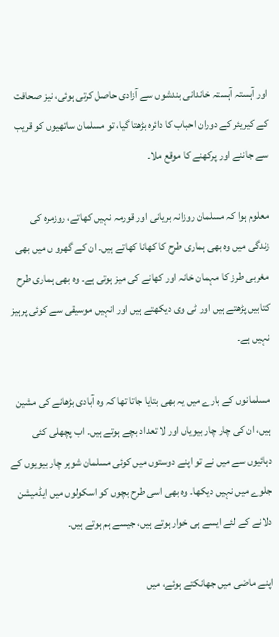اور آہستہ آہستہ خاندانی بندشوں سے آزادی حاصل کرتی ہوئی، نیز صحافت کے کیریئر کے دوران احباب کا دائرہ بڑھتا گیا، تو مسلمان ساتھیوں کو قریب سے جاننے اور پرکھنے کا موقع ملا۔

معلوم ہوا کہ مسلمان روزانہ بریانی اور قورمہ نہیں کھاتے، روزمرہ کی زندگی میں وہ بھی ہماری طرح کا کھانا کھاتے ہیں۔ ان کے گھرو ں میں بھی مغربی طرز کا مہمان خانہ اور کھانے کی میز ہوتی ہے۔ وہ بھی ہماری طرح کتابیں پڑھتے ہیں اور ٹی وی دیکھتے ہیں اور انہیں موسیقی سے کوئی پرہیز نہیں ہے۔

مسلمانوں کے بارے میں یہ بھی بتایا جاتا تھا کہ وہ آبادی بڑھانے کی مشین ہیں، ان کی چار چار بیویاں اور لا تعداد بچے ہوتے ہیں۔ اب پچھلی کئی دہائیوں سے میں نے تو اپنے دوستوں میں کوئی مسلمان شوہر چار بیویوں کے جلوے میں نہیں دیکھا۔ وہ بھی اسی طرح بچوں کو اسکولوں میں ایڈمیشن دلانے کے لئے ایسے ہی خوار ہوتے ہیں، جیسے ہم ہوتے ہیں۔

اپنے ماضی میں جھانکتے ہوئے، میں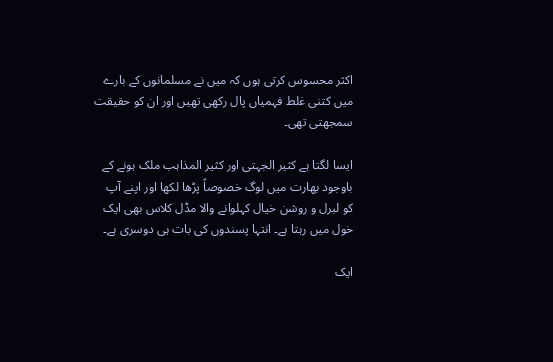اکثر محسوس کرتی ہوں کہ میں نے مسلمانوں کے بارے میں کتنی غلط فہمیاں پال رکھی تھیں اور ان کو حقیقت سمجھتی تھی۔

ایسا لگتا ہے کثیر الجہتی اور کثیر المذاہب ملک ہونے کے باوجود بھارت میں لوگ خصوصاً پڑھا لکھا اور اپنے آپ کو لبرل و روشن خیال کہلوانے والا مڈل کلاس بھی ایک خول میں رہتا ہے۔ انتہا پسندوں کی بات ہی دوسری ہے۔

ایک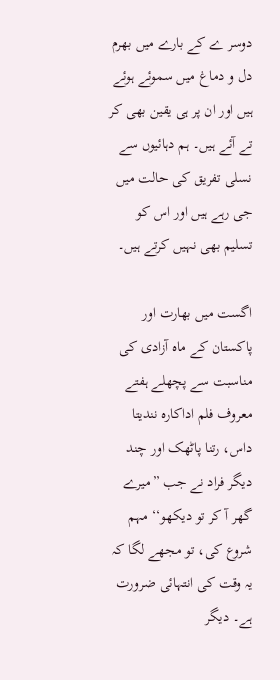دوسر ے کے بارے میں بھرم دل و دماغ میں سموئے ہوئے ہیں اور ان پر ہی یقین بھی کر تے آئے ہیں۔ ہم دہائیوں سے نسلی تفریق کی حالت میں جی رہے ہیں اور اس کو تسلیم بھی نہیں کرتے ہیں۔

اگست میں بھارت اور پاکستان کے ماہ آزادی کی مناسبت سے پچھلے ہفتے معروف فلم اداکارہ نندیتا داس، رتنا پاٹھک اور چند دیگر فراد نے جب ”میرے گھر آ کر تو دیکھو‘‘ مہم شروع کی، تو مجھے لگا کہ یہ وقت کی انتہائی ضرورت ہے۔ دیگر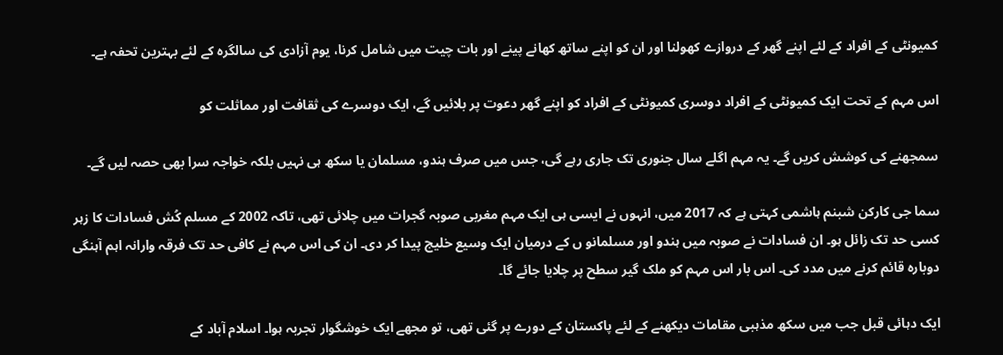کمیونٹی کے افراد کے لئے اپنے گھر کے دروازے کھولنا اور ان کو اپنے ساتھ کھانے پینے اور بات چیت میں شامل کرنا، یوم آزادی کی سالگرہ کے لئے بہترین تحفہ ہے۔

اس مہم کے تحت ایک کمیونٹی کے افراد دوسری کمیونٹی کے افراد کو اپنے گھر دعوت پر بلائیں گے، ایک دوسرے کی ثقافت اور مماثلت کو

سمجھنے کی کوشش کریں گے۔ یہ مہم اگلے سال جنوری تک جاری رہے گی، جس میں صرف ہندو، مسلمان یا سکھ ہی نہیں بلکہ خواجہ سرا بھی حصہ لیں گے۔

سما جی کارکن شبنم ہاشمی کہتی ہے کہ 2017 میں، انہوں نے ایسی ہی ایک مہم مغربی صوبہ گجرات میں چلائی تھی، تاکہ 2002 کے مسلم کُش فسادات کا زہر کسی حد تک زائل ہو۔ ان فسادات نے صوبہ میں ہندو اور مسلمانو ں کے درمیان ایک وسیع خلیج پیدا کر دی۔ ان کی اس مہم نے کافی حد تک فرقہ وارانہ اہم آہنگی دوبارہ قائم کرنے میں مدد کی۔ اس بار اس مہم کو ملک گیر سطح پر چلایا جائے گا۔

ایک دہائی قبل جب میں سکھ مذہبی مقامات دیکھنے کے لئے پاکستان کے دورے پر گئی تھی، تو مجھے ایک خوشگوار تجربہ ہوا۔ اسلام آباد کے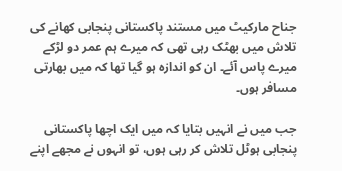جناح مارکیٹ میں مستند پاکستانی پنجابی کھانے کی تلاش میں بھٹک رہی تھی کہ میرے ہم عمر دو لڑکے میرے پاس آئے۔ ان کو اندازہ ہو گیا تھا کہ میں بھارتی مسافر ہوں۔

جب میں نے انہیں بتایا کہ میں ایک اچھا پاکستانی پنجابی ہوٹل تلاش کر رہی ہوں، تو انہوں نے مجھے اپنے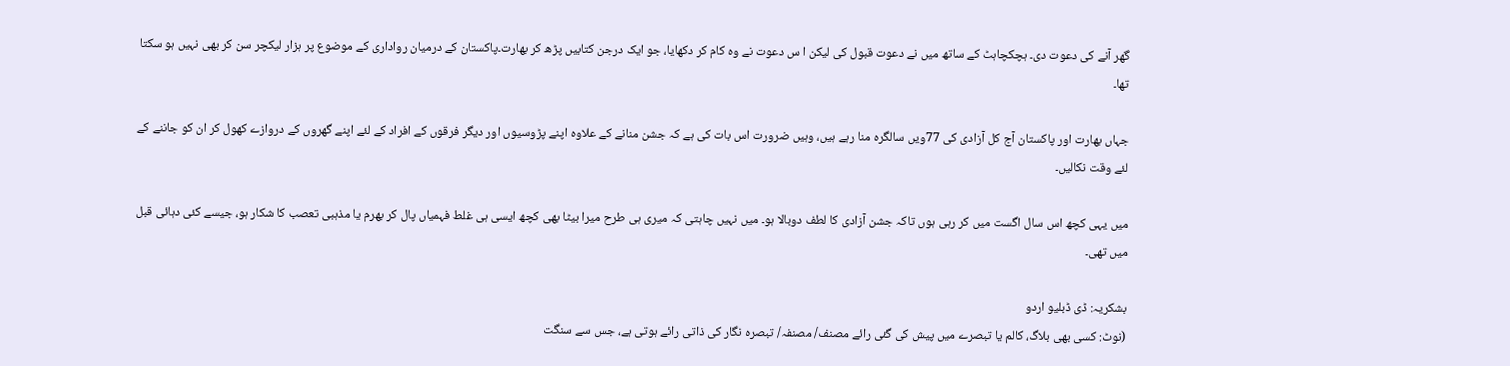گھر آنے کی دعوت دی۔ ہچکچاہٹ کے ساتھ میں نے دعوت قبول کی لیکن ا س دعوت نے وہ کام کر دکھایا، جو ایک درجن کتابیں پڑھ کر بھارت۔پاکستان کے درمیان رواداری کے موضوع پر ہزار لیکچر سن کر بھی نہیں ہو سکتا تھا۔

جہاں بھارت اور پاکستان آج کل آزادی کی 77ویں سالگرہ منا رہے ہیں، وہیں ضرورت اس بات کی ہے کہ جشن منانے کے علاوہ اپنے پڑوسیوں اور دیگر فرقوں کے افراد کے لئے اپنے گھروں کے دروازے کھول کر ان کو جاننے کے لئے وقت نکالیں۔

میں یہی کچھ اس سال اگست میں کر رہی ہوں تاکہ جشن آزادی کا لطف دوبالا ہو۔ میں نہیں چاہتی کہ میری ہی طرح میرا بیٹا بھی کچھ ایسی ہی غلط فہمیاں پال کر بھرم یا مذہبی تعصب کا شکار ہو، جیسے کئی دہائی قبل میں تھی۔

بشکریہ: ڈی ڈبلیو اردو
(نوٹ: کسی بھی بلاگ، کالم یا تبصرے میں پیش کی گئی رائے مصنف/ مصنفہ/ تبصرہ نگار کی ذاتی رائے ہوتی ہے، جس سے سنگت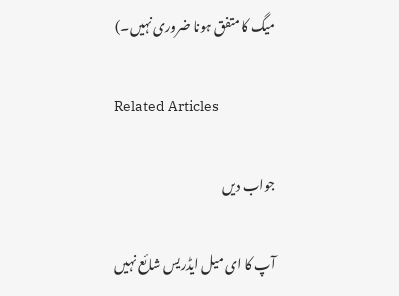میگ کا متفق ہونا ضروری نہیں۔)

Related Articles

جواب دیں

آپ کا ای میل ایڈریس شائع نہیں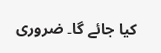کیا جائے گا۔ ضروری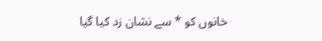خانوں کو * سے نشان زد کیا گیا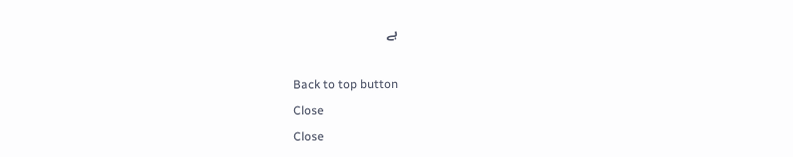ہے

Back to top button
Close
Close